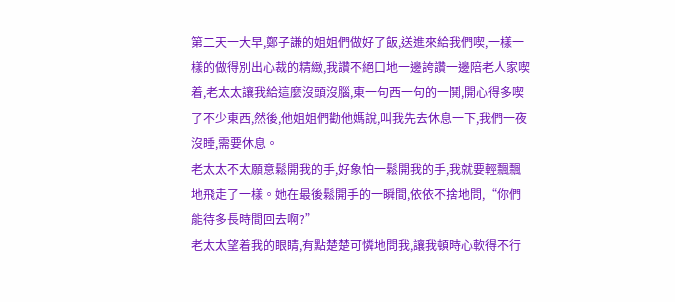第二天一大早,鄭子謙的姐姐們做好了飯,送進來給我們喫,一樣一樣的做得別出心裁的精緻,我讚不絕口地一邊誇讚一邊陪老人家喫着,老太太讓我給這麼沒頭沒腦,東一句西一句的一鬨,開心得多喫了不少東西,然後,他姐姐們勸他媽說,叫我先去休息一下,我們一夜沒睡,需要休息。
老太太不太願意鬆開我的手,好象怕一鬆開我的手,我就要輕飄飄地飛走了一樣。她在最後鬆開手的一瞬間,依依不捨地問,“你們能待多長時間回去啊?”
老太太望着我的眼睛,有點楚楚可憐地問我,讓我頓時心軟得不行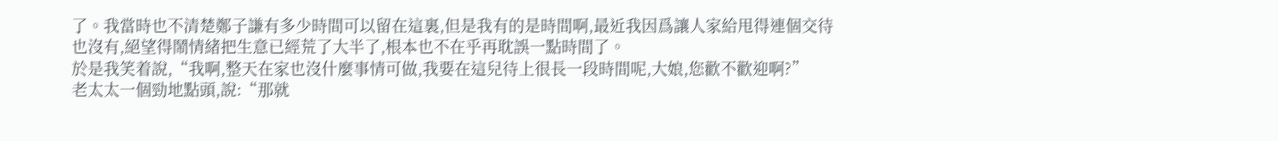了。我當時也不清楚鄭子謙有多少時間可以留在這裏,但是我有的是時間啊,最近我因爲讓人家給甩得連個交待也沒有,絕望得鬧情緒把生意已經荒了大半了,根本也不在乎再耽誤一點時間了。
於是我笑着說,“我啊,整天在家也沒什麼事情可做,我要在這兒待上很長一段時間呢,大娘,您歡不歡迎啊?”
老太太一個勁地點頭,說:“那就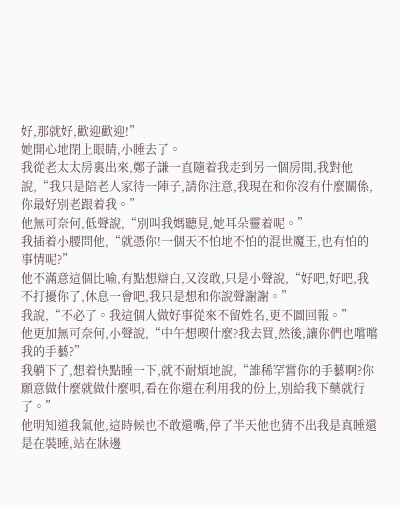好,那就好,歡迎歡迎!”
她開心地閉上眼睛,小睡去了。
我從老太太房裏出來,鄭子謙一直隨着我走到另一個房間,我對他說,“我只是陪老人家待一陣子,請你注意,我現在和你沒有什麼關係,你最好別老跟着我。”
他無可奈何,低聲說,“別叫我媽聽見,她耳朵靈着呢。”
我插着小腰問他,“就憑你!一個天不怕地不怕的混世魔王,也有怕的事情呢?”
他不滿意這個比喻,有點想辯白,又沒敢,只是小聲說,“好吧,好吧,我不打擾你了,休息一會吧,我只是想和你說聲謝謝。”
我說,“不必了。我這個人做好事從來不留姓名,更不圖回報。”
他更加無可奈何,小聲說,“中午想喫什麼?我去買,然後,讓你們也嚐嚐我的手藝?”
我躺下了,想着快點睡一下,就不耐煩地說,“誰稀罕嘗你的手藝啊?你願意做什麼就做什麼唄,看在你還在利用我的份上,別給我下藥就行了。”
他明知道我氣他,這時候也不敢還嘴,停了半天他也猜不出我是真睡還是在裝睡,站在牀邊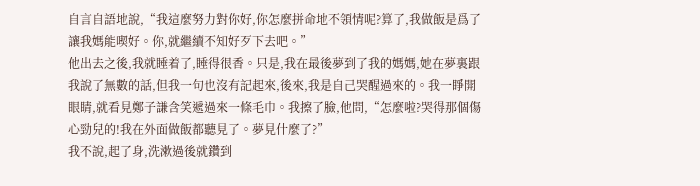自言自語地說,“我這麼努力對你好,你怎麼拼命地不領情呢?算了,我做飯是爲了讓我媽能喫好。你,就繼續不知好歹下去吧。”
他出去之後,我就睡着了,睡得很香。只是,我在最後夢到了我的媽媽,她在夢裏跟我說了無數的話,但我一句也沒有記起來,後來,我是自己哭醒過來的。我一睜開眼睛,就看見鄭子謙含笑遞過來一條毛巾。我擦了臉,他問,“怎麼啦?哭得那個傷心勁兒的!我在外面做飯都聽見了。夢見什麼了?”
我不說,起了身,洗漱過後就鑽到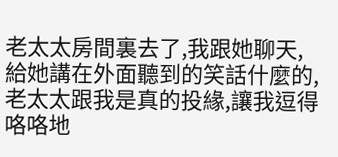老太太房間裏去了,我跟她聊天,給她講在外面聽到的笑話什麼的,老太太跟我是真的投緣,讓我逗得咯咯地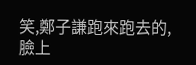笑,鄭子謙跑來跑去的,臉上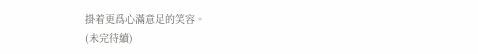掛着更爲心滿意足的笑容。
(未完待續)